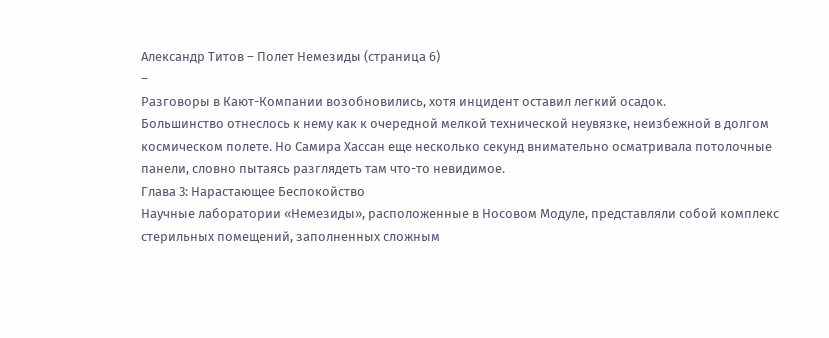Александр Титов – Полет Немезиды (страница 6)
–
Разговоры в Кают-Компании возобновились, хотя инцидент оставил легкий осадок.
Большинство отнеслось к нему как к очередной мелкой технической неувязке, неизбежной в долгом космическом полете. Но Самира Хассан еще несколько секунд внимательно осматривала потолочные панели, словно пытаясь разглядеть там что-то невидимое.
Глава 3: Нарастающее Беспокойство
Научные лаборатории «Немезиды», расположенные в Носовом Модуле, представляли собой комплекс стерильных помещений, заполненных сложным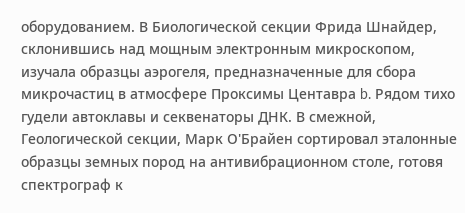оборудованием. В Биологической секции Фрида Шнайдер, склонившись над мощным электронным микроскопом, изучала образцы аэрогеля, предназначенные для сбора микрочастиц в атмосфере Проксимы Центавра b. Рядом тихо гудели автоклавы и секвенаторы ДНК. В смежной, Геологической секции, Марк О'Брайен сортировал эталонные образцы земных пород на антивибрационном столе, готовя спектрограф к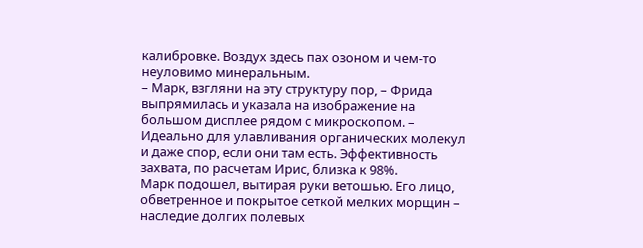калибровке. Воздух здесь пах озоном и чем-то неуловимо минеральным.
– Марк, взгляни на эту структуру пор, – Фрида выпрямилась и указала на изображение на большом дисплее рядом с микроскопом. – Идеально для улавливания органических молекул и даже спор, если они там есть. Эффективность захвата, по расчетам Ирис, близка к 98%.
Марк подошел, вытирая руки ветошью. Его лицо, обветренное и покрытое сеткой мелких морщин – наследие долгих полевых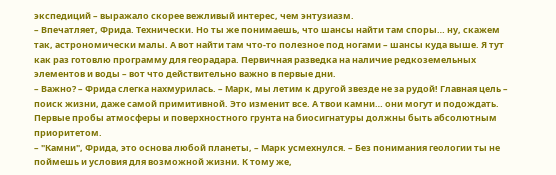экспедиций – выражало скорее вежливый интерес, чем энтузиазм.
– Впечатляет, Фрида. Технически. Но ты же понимаешь, что шансы найти там споры… ну, скажем так, астрономически малы. А вот найти там что-то полезное под ногами – шансы куда выше. Я тут как раз готовлю программу для георадара. Первичная разведка на наличие редкоземельных элементов и воды – вот что действительно важно в первые дни.
– Важно? – Фрида слегка нахмурилась. – Марк, мы летим к другой звезде не за рудой! Главная цель – поиск жизни, даже самой примитивной. Это изменит все. А твои камни… они могут и подождать. Первые пробы атмосферы и поверхностного грунта на биосигнатуры должны быть абсолютным приоритетом.
– "Камни", Фрида, это основа любой планеты, – Марк усмехнулся. – Без понимания геологии ты не поймешь и условия для возможной жизни. К тому же,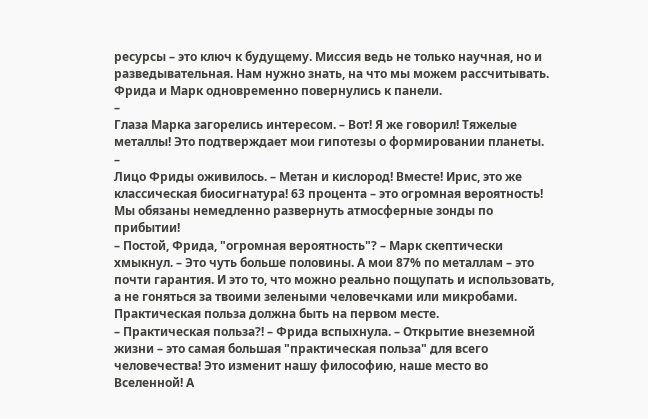ресурсы – это ключ к будущему. Миссия ведь не только научная, но и разведывательная. Нам нужно знать, на что мы можем рассчитывать.
Фрида и Марк одновременно повернулись к панели.
–
Глаза Марка загорелись интересом. – Вот! Я же говорил! Тяжелые металлы! Это подтверждает мои гипотезы о формировании планеты.
–
Лицо Фриды оживилось. – Метан и кислород! Вместе! Ирис, это же классическая биосигнатура! 63 процента – это огромная вероятность! Мы обязаны немедленно развернуть атмосферные зонды по прибытии!
– Постой, Фрида, "огромная вероятность"? – Марк скептически хмыкнул. – Это чуть больше половины. А мои 87% по металлам – это почти гарантия. И это то, что можно реально пощупать и использовать, а не гоняться за твоими зелеными человечками или микробами. Практическая польза должна быть на первом месте.
– Практическая польза?! – Фрида вспыхнула. – Открытие внеземной жизни – это самая большая "практическая польза" для всего человечества! Это изменит нашу философию, наше место во Вселенной! А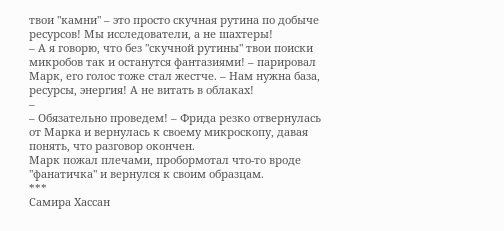твои "камни" – это просто скучная рутина по добыче ресурсов! Мы исследователи, а не шахтеры!
– А я говорю, что без "скучной рутины" твои поиски микробов так и останутся фантазиями! – парировал Марк, его голос тоже стал жестче. – Нам нужна база, ресурсы, энергия! А не витать в облаках!
–
– Обязательно проведем! – Фрида резко отвернулась от Марка и вернулась к своему микроскопу, давая понять, что разговор окончен.
Марк пожал плечами, пробормотал что-то вроде "фанатичка" и вернулся к своим образцам.
***
Самира Хассан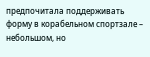предпочитала поддерживать форму в корабельном спортзале – небольшом, но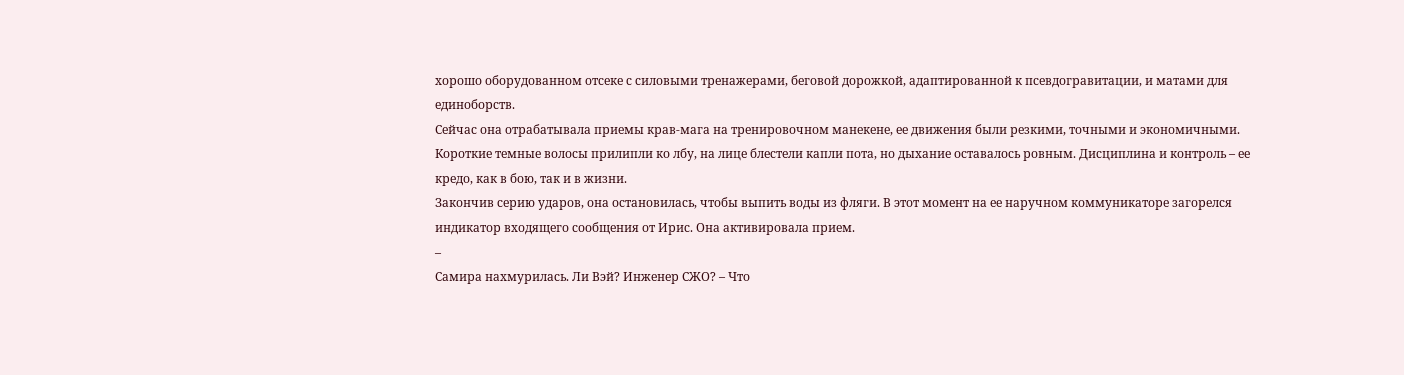хорошо оборудованном отсеке с силовыми тренажерами, беговой дорожкой, адаптированной к псевдогравитации, и матами для единоборств.
Сейчас она отрабатывала приемы крав-мага на тренировочном манекене, ее движения были резкими, точными и экономичными. Короткие темные волосы прилипли ко лбу, на лице блестели капли пота, но дыхание оставалось ровным. Дисциплина и контроль – ее кредо, как в бою, так и в жизни.
Закончив серию ударов, она остановилась, чтобы выпить воды из фляги. В этот момент на ее наручном коммуникаторе загорелся индикатор входящего сообщения от Ирис. Она активировала прием.
–
Самира нахмурилась. Ли Вэй? Инженер СЖО? – Что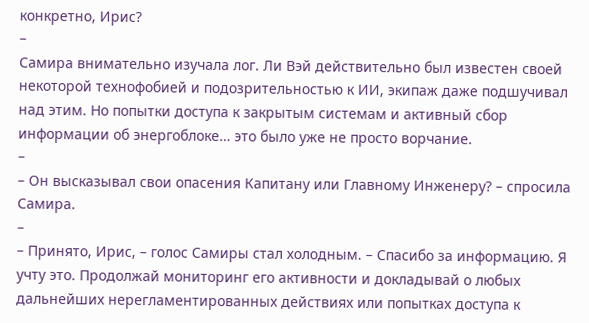конкретно, Ирис?
–
Самира внимательно изучала лог. Ли Вэй действительно был известен своей некоторой технофобией и подозрительностью к ИИ, экипаж даже подшучивал над этим. Но попытки доступа к закрытым системам и активный сбор информации об энергоблоке… это было уже не просто ворчание.
–
– Он высказывал свои опасения Капитану или Главному Инженеру? – спросила Самира.
–
– Принято, Ирис, – голос Самиры стал холодным. – Спасибо за информацию. Я учту это. Продолжай мониторинг его активности и докладывай о любых дальнейших нерегламентированных действиях или попытках доступа к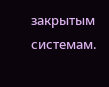закрытым системам.